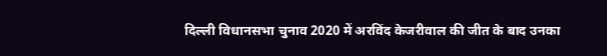दिल्ली विधानसभा चुनाव 2020 में अरविंद केजरीवाल की जीत के बाद उनका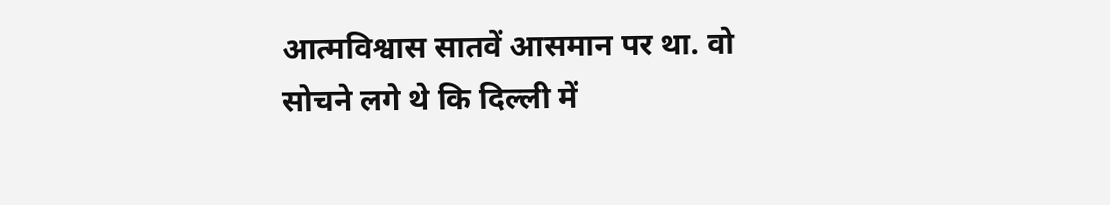आत्मविश्वास सातवें आसमान पर था. वो सोचने लगे थे कि दिल्ली में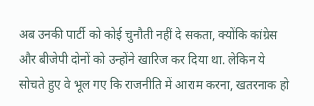अब उनकी पार्टी को कोई चुनौती नहीं दे सकता, क्योंकि कांग्रेस और बीजेपी दोनों को उन्होंने खारिज कर दिया था. लेकिन ये सोचते हुए वे भूल गए कि राजनीति में आराम करना, खतरनाक हो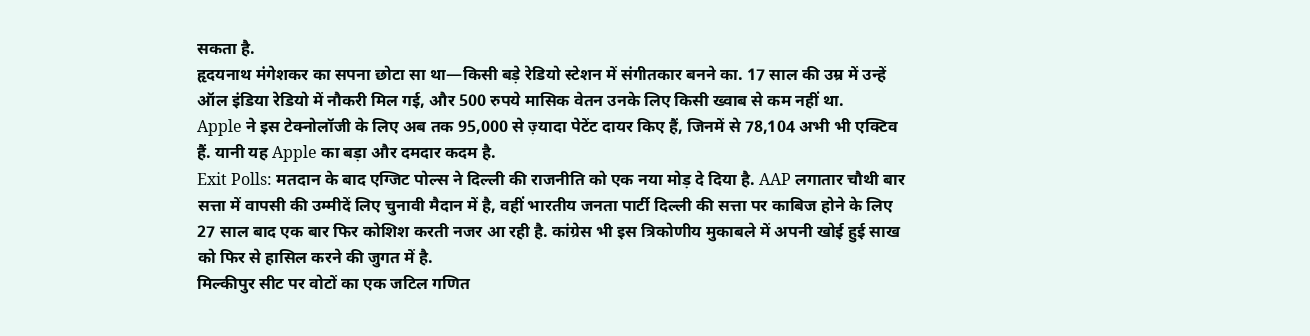सकता है.
हृदयनाथ मंगेशकर का सपना छोटा सा था—किसी बड़े रेडियो स्टेशन में संगीतकार बनने का. 17 साल की उम्र में उन्हें ऑल इंडिया रेडियो में नौकरी मिल गई, और 500 रुपये मासिक वेतन उनके लिए किसी ख्वाब से कम नहीं था.
Apple ने इस टेक्नोलॉजी के लिए अब तक 95,000 से ज़्यादा पेटेंट दायर किए हैं, जिनमें से 78,104 अभी भी एक्टिव हैं. यानी यह Apple का बड़ा और दमदार कदम है.
Exit Polls: मतदान के बाद एग्जिट पोल्स ने दिल्ली की राजनीति को एक नया मोड़ दे दिया है. AAP लगातार चौथी बार सत्ता में वापसी की उम्मीदें लिए चुनावी मैदान में है, वहीं भारतीय जनता पार्टी दिल्ली की सत्ता पर काबिज होने के लिए 27 साल बाद एक बार फिर कोशिश करती नजर आ रही है. कांग्रेस भी इस त्रिकोणीय मुकाबले में अपनी खोई हुई साख को फिर से हासिल करने की जुगत में है.
मिल्कीपुर सीट पर वोटों का एक जटिल गणित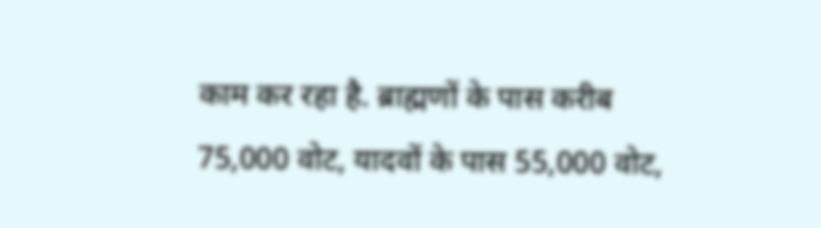काम कर रहा है. ब्राह्मणों के पास करीब 75,000 वोट, यादवों के पास 55,000 वोट,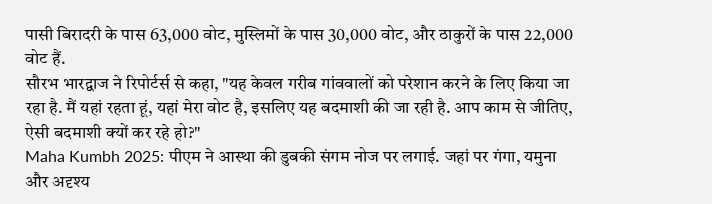पासी बिरादरी के पास 63,000 वोट, मुस्लिमों के पास 30,000 वोट, और ठाकुरों के पास 22,000 वोट हैं.
सौरभ भारद्वाज ने रिपोर्टर्स से कहा, "यह केवल गरीब गांववालों को परेशान करने के लिए किया जा रहा है. मैं यहां रहता हूं, यहां मेरा वोट है, इसलिए यह बदमाशी की जा रही है. आप काम से जीतिए, ऐसी बदमाशी क्यों कर रहे हो?"
Maha Kumbh 2025: पीएम ने आस्था की डुबकी संगम नोज पर लगाई. जहां पर गंगा, यमुना और अदृश्य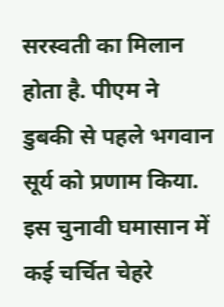सरस्वती का मिलान होता है. पीएम ने डुबकी से पहले भगवान सूर्य को प्रणाम किया.
इस चुनावी घमासान में कई चर्चित चेहरे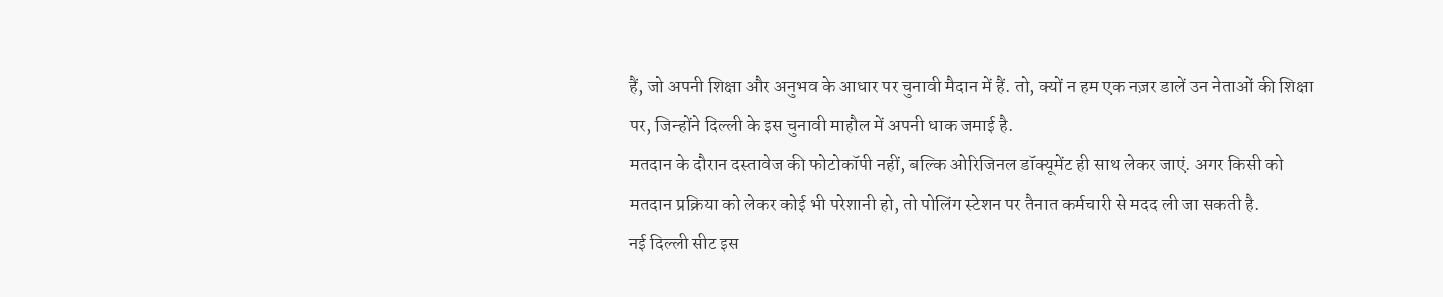हैं, जो अपनी शिक्षा और अनुभव के आधार पर चुनावी मैदान में हैं. तो, क्यों न हम एक नज़र डालें उन नेताओं की शिक्षा पर, जिन्होंने दिल्ली के इस चुनावी माहौल में अपनी धाक जमाई है.
मतदान के दौरान दस्तावेज की फोटोकॉपी नहीं, बल्कि ओरिजिनल डॉक्यूमेंट ही साथ लेकर जाएं. अगर किसी को मतदान प्रक्रिया को लेकर कोई भी परेशानी हो, तो पोलिंग स्टेशन पर तैनात कर्मचारी से मदद ली जा सकती है.
नई दिल्ली सीट इस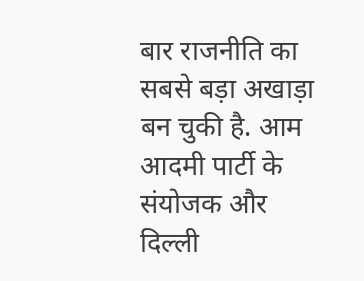बार राजनीति का सबसे बड़ा अखाड़ा बन चुकी है. आम आदमी पार्टी के संयोजक और दिल्ली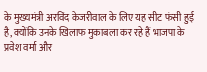के मुख्यमंत्री अरविंद केजरीवाल के लिए यह सीट फंसी हुई है, क्योंकि उनके खिलाफ मुकाबला कर रहे हैं भाजपा के प्रवेश वर्मा और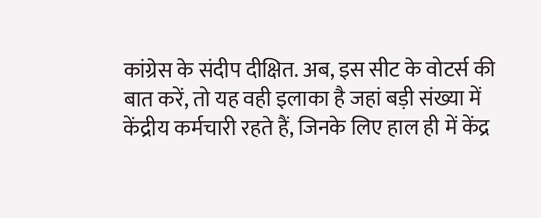कांग्रेस के संदीप दीक्षित. अब, इस सीट के वोटर्स की बात करें, तो यह वही इलाका है जहां बड़ी संख्या में केंद्रीय कर्मचारी रहते हैं, जिनके लिए हाल ही में केंद्र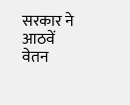सरकार ने आठवें वेतन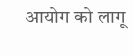आयोग को लागू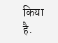किया है.